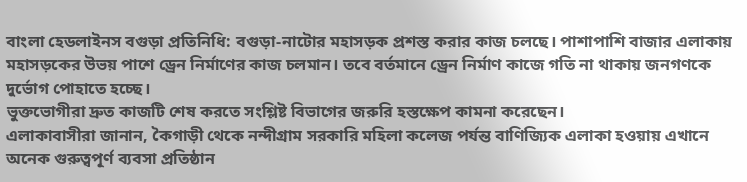বাংলা হেডলাইনস বগুড়া প্রতিনিধি: বগুড়া-নাটোর মহাসড়ক প্রশস্ত করার কাজ চলছে। পাশাপাশি বাজার এলাকায় মহাসড়কের উভয় পাশে ড্রেন নির্মাণের কাজ চলমান। তবে বর্তমানে ড্রেন নির্মাণ কাজে গতি না থাকায় জনগণকে দুর্ভোগ পোহাতে হচ্ছে।
ভুক্তভোগীরা দ্রুত কাজটি শেষ করতে সংশ্লিষ্ট বিভাগের জরুরি হস্তক্ষেপ কামনা করেছেন।
এলাকাবাসীরা জানান, কৈগাড়ী থেকে নন্দীগ্রাম সরকারি মহিলা কলেজ পর্যন্ত বাণিজ্যিক এলাকা হওয়ায় এখানে অনেক গুরুত্বপূর্ণ ব্যবসা প্রতিষ্ঠান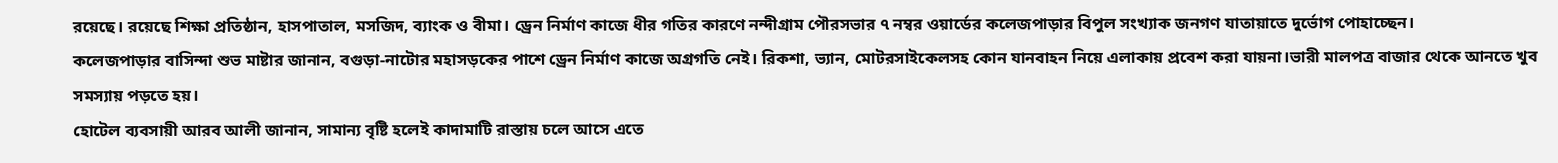রয়েছে। রয়েছে শিক্ষা প্রতিষ্ঠান, হাসপাতাল, মসজিদ, ব্যাংক ও বীমা। ড্রেন নির্মাণ কাজে ধীর গতির কারণে নন্দীগ্রাম পৌরসভার ৭ নম্বর ওয়ার্ডের কলেজপাড়ার বিপুল সংখ্যাক জনগণ যাতায়াতে দুর্ভোগ পোহাচ্ছেন।
কলেজপাড়ার বাসিন্দা শুভ মাষ্টার জানান, বগুড়া-নাটোর মহাসড়কের পাশে ড্রেন নির্মাণ কাজে অগ্রগতি নেই। রিকশা, ভ্যান, মোটরসাইকেলসহ কোন যানবাহন নিয়ে এলাকায় প্রবেশ করা যায়না।ভারী মালপত্র বাজার থেকে আনতে খুব সমস্যায় পড়তে হয়।
হোটেল ব্যবসায়ী আরব আলী জানান, সামান্য বৃষ্টি হলেই কাদামাটি রাস্তায় চলে আসে এতে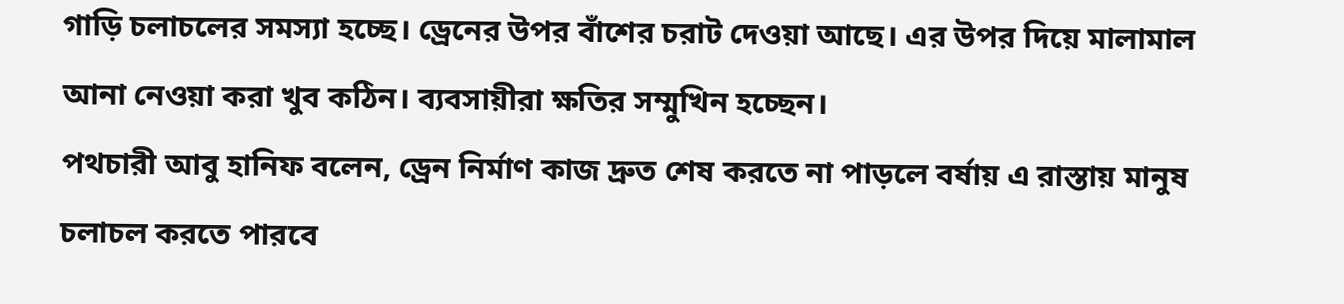গাড়ি চলাচলের সমস্যা হচ্ছে। ড্রেনের উপর বাঁশের চরাট দেওয়া আছে। এর উপর দিয়ে মালামাল আনা নেওয়া করা খুব কঠিন। ব্যবসায়ীরা ক্ষতির সম্মুখিন হচ্ছেন।
পথচারী আবু হানিফ বলেন, ড্রেন নির্মাণ কাজ দ্রুত শেষ করতে না পাড়লে বর্ষায় এ রাস্তায় মানুষ চলাচল করতে পারবে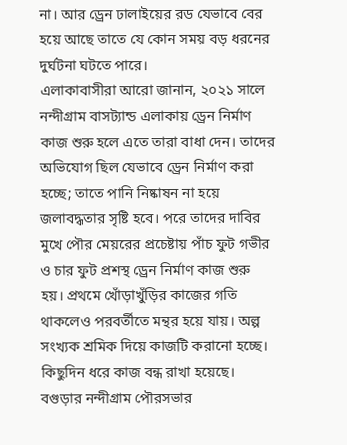না। আর ড্রেন ঢালাইয়ের রড যেভাবে বের হয়ে আছে তাতে যে কোন সময় বড় ধরনের দুর্ঘটনা ঘটতে পারে।
এলাকাবাসীরা আরো জানান, ২০২১ সালে নন্দীগ্রাম বাসট্যান্ড এলাকায় ড্রেন নির্মাণ কাজ শুরু হলে এতে তারা বাধা দেন। তাদের অভিযোগ ছিল যেভাবে ড্রেন নির্মাণ করা হচ্ছে; তাতে পানি নিষ্কাষন না হয়ে জলাবদ্ধতার সৃষ্টি হবে। পরে তাদের দাবির মুখে পৌর মেয়রের প্রচেষ্টায় পাঁচ ফুট গভীর ও চার ফুট প্রশস্থ ড্রেন নির্মাণ কাজ শুরু হয়। প্রথমে খোঁড়াখুঁড়ির কাজের গতি থাকলেও পরবর্তীতে মন্থর হয়ে যায়। অল্প সংখ্যক শ্রমিক দিয়ে কাজটি করানো হচ্ছে। কিছুদিন ধরে কাজ বন্ধ রাখা হয়েছে।
বগুড়ার নন্দীগ্রাম পৌরসভার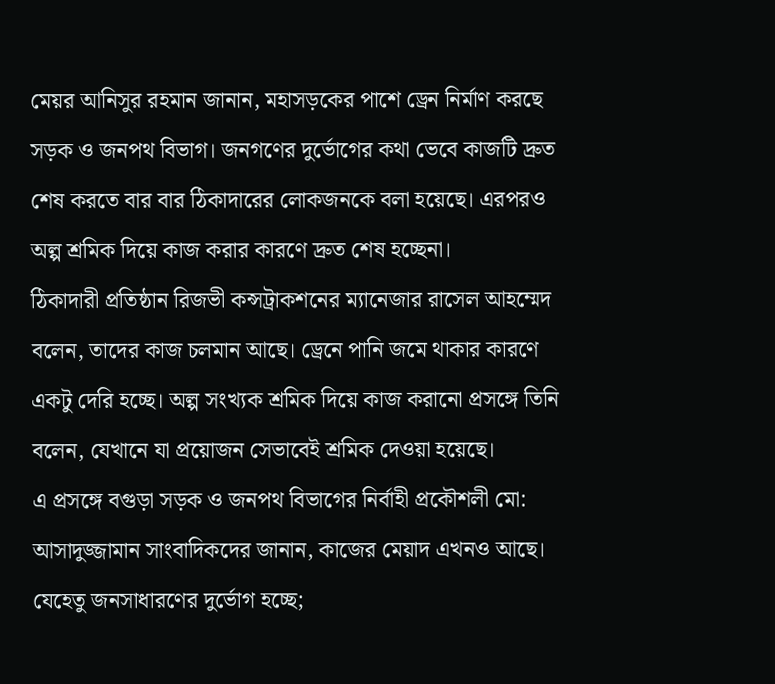মেয়র আনিসুর রহমান জানান, মহাসড়কের পাশে ড্রেন নির্মাণ করছে সড়ক ও জনপথ বিভাগ। জনগণের দুর্ভোগের কথা ভেবে কাজটি দ্রুত শেষ করতে বার বার ঠিকাদারের লোকজনকে বলা হয়েছে। এরপরও অল্প শ্রমিক দিয়ে কাজ করার কারণে দ্রুত শেষ হচ্ছেনা।
ঠিকাদারী প্রতিষ্ঠান রিজভী কন্সট্রাকশনের ম্যানেজার রাসেল আহম্মেদ বলেন, তাদের কাজ চলমান আছে। ড্রেনে পানি জমে থাকার কারণে একটু দেরি হচ্ছে। অল্প সংখ্যক শ্রমিক দিয়ে কাজ করানো প্রসঙ্গে তিনি বলেন, যেখানে যা প্রয়োজন সেভাবেই শ্রমিক দেওয়া হয়েছে।
এ প্রসঙ্গে বগুড়া সড়ক ও জনপথ বিভাগের নির্বাহী প্রকৌশলী মো: আসাদুজ্জামান সাংবাদিকদের জানান, কাজের মেয়াদ এখনও আছে। যেহেতু জনসাধারণের দুর্ভোগ হচ্ছে;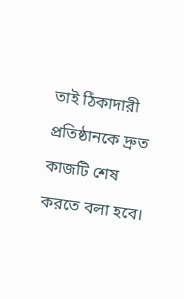তাই ঠিকাদারী প্রতিষ্ঠানকে দ্রুত কাজটি শেষ করতে বলা হবে।